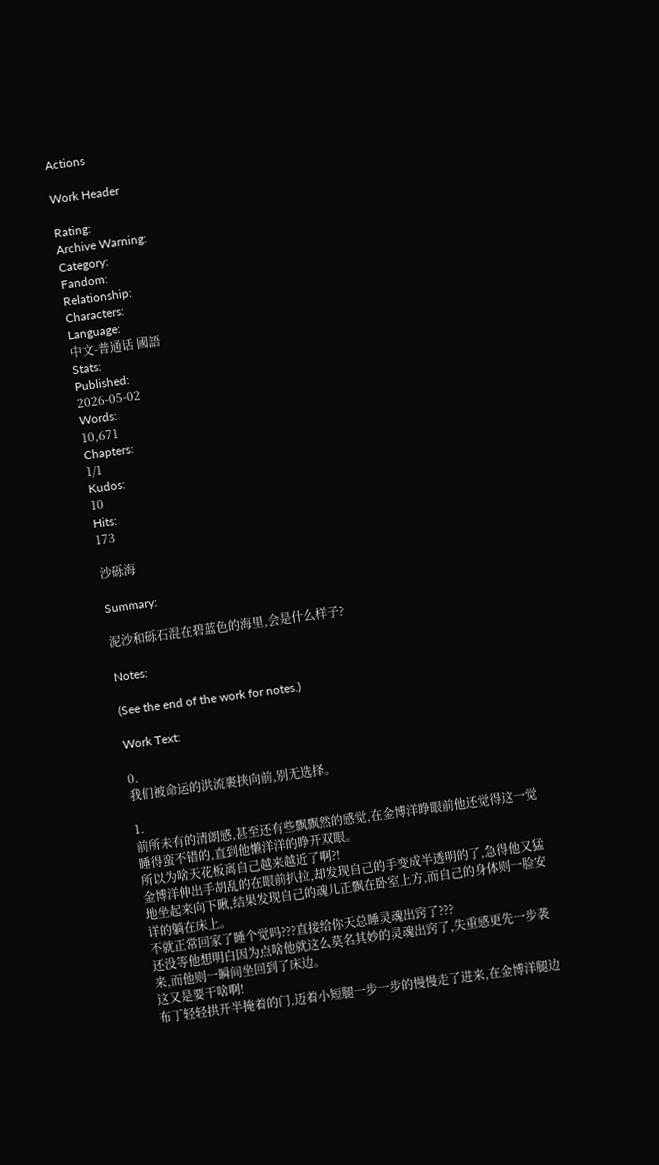Actions

Work Header

Rating:
Archive Warning:
Category:
Fandom:
Relationship:
Characters:
Language:
中文-普通话 國語
Stats:
Published:
2026-05-02
Words:
10,671
Chapters:
1/1
Kudos:
10
Hits:
173

沙砾海

Summary:

泥沙和砾石混在碧蓝色的海里,会是什么样子?

Notes:

(See the end of the work for notes.)

Work Text:

0.
我们被命运的洪流裹挟向前,别无选择。

1.
前所未有的清朗感,甚至还有些飘飘然的感觉,在金博洋睁眼前他还觉得这一觉睡得蛮不错的,直到他懒洋洋的睁开双眼。
所以为啥天花板离自己越来越近了啊?!
金博洋伸出手胡乱的在眼前扒拉,却发现自己的手变成半透明的了,急得他又猛地坐起来向下瞅,结果发现自己的魂儿正飘在卧室上方,而自己的身体则一脸安详的躺在床上。
不就正常回家了睡个觉吗???直接给你天总睡灵魂出窍了???
还没等他想明白因为点啥他就这么莫名其妙的灵魂出窍了,失重感更先一步袭来,而他则一瞬间坐回到了床边。
这又是要干啥啊!
布丁轻轻拱开半掩着的门,迈着小短腿一步一步的慢慢走了进来,在金博洋腿边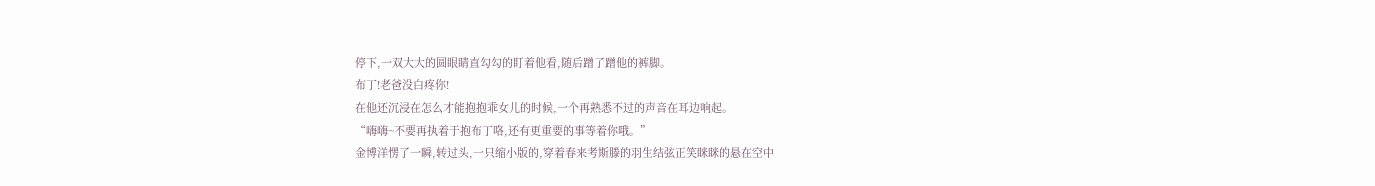停下,一双大大的圆眼睛直勾勾的盯着他看,随后蹭了蹭他的裤脚。
布丁!老爸没白疼你!
在他还沉浸在怎么才能抱抱乖女儿的时候,一个再熟悉不过的声音在耳边响起。
“嗨嗨~不要再执着于抱布丁咯,还有更重要的事等着你哦。”
金博洋愣了一瞬,转过头,一只缩小版的,穿着春来考斯滕的羽生结弦正笑眯眯的悬在空中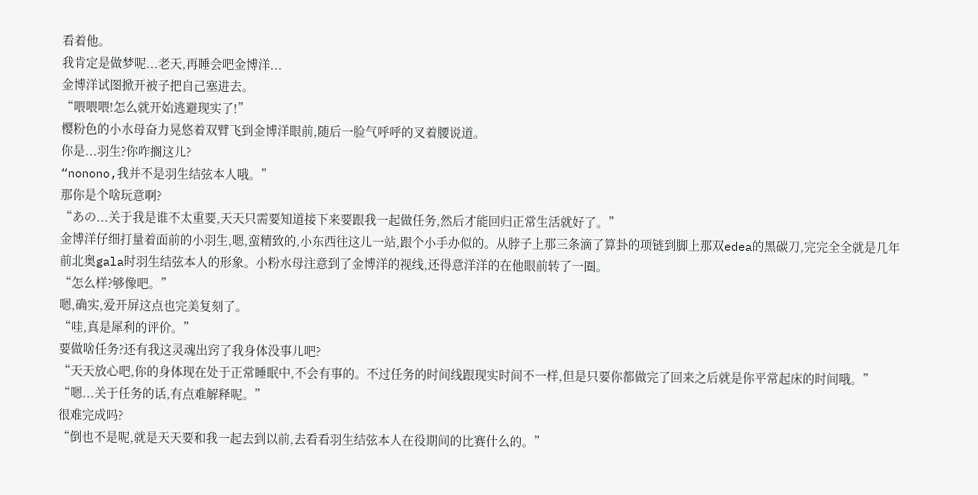看着他。
我肯定是做梦呢...老天,再睡会吧金博洋...
金博洋试图掀开被子把自己塞进去。
“喂喂喂!怎么就开始逃避现实了!”
樱粉色的小水母奋力晃悠着双臂飞到金博洋眼前,随后一脸气呼呼的叉着腰说道。
你是...羽生?你咋搁这儿?
“nonono,我并不是羽生结弦本人哦。”
那你是个啥玩意啊?
“あの...关于我是谁不太重要,天天只需要知道接下来要跟我一起做任务,然后才能回归正常生活就好了。”
金博洋仔细打量着面前的小羽生,嗯,蛮精致的,小东西往这儿一站,跟个小手办似的。从脖子上那三条滴了算卦的项链到脚上那双edea的黑碳刀,完完全全就是几年前北奥gala时羽生结弦本人的形象。小粉水母注意到了金博洋的视线,还得意洋洋的在他眼前转了一圈。
“怎么样?够像吧。”
嗯,确实,爱开屏这点也完美复刻了。
“哇,真是犀利的评价。”
要做啥任务?还有我这灵魂出窍了我身体没事儿吧?
“天天放心吧,你的身体现在处于正常睡眠中,不会有事的。不过任务的时间线跟现实时间不一样,但是只要你都做完了回来之后就是你平常起床的时间哦。”
“嗯...关于任务的话,有点难解释呢。”
很难完成吗?
“倒也不是呢,就是天天要和我一起去到以前,去看看羽生结弦本人在役期间的比赛什么的。”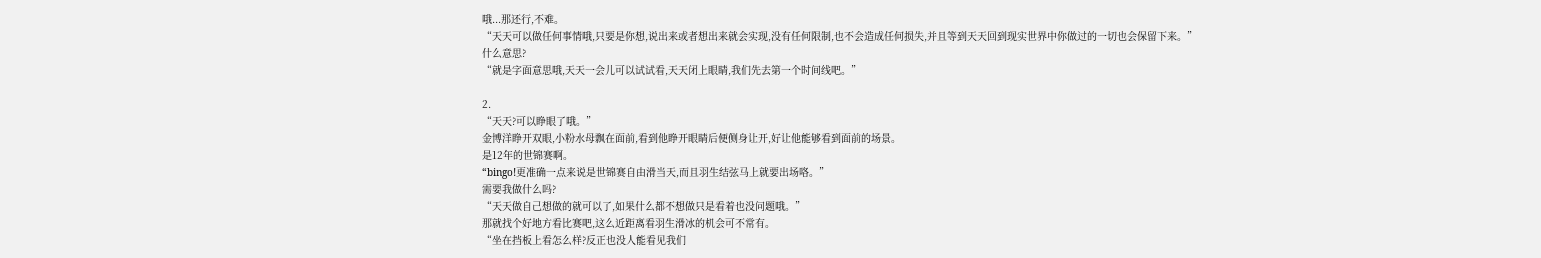哦...那还行,不难。
“天天可以做任何事情哦,只要是你想,说出来或者想出来就会实现,没有任何限制,也不会造成任何损失,并且等到天天回到现实世界中你做过的一切也会保留下来。”
什么意思?
“就是字面意思哦,天天一会儿可以试试看,天天闭上眼睛,我们先去第一个时间线吧。”

2.
“天天?可以睁眼了哦。”
金博洋睁开双眼,小粉水母飘在面前,看到他睁开眼睛后便侧身让开,好让他能够看到面前的场景。
是12年的世锦赛啊。
“bingo!更准确一点来说是世锦赛自由滑当天,而且羽生结弦马上就要出场咯。”
需要我做什么吗?
“天天做自己想做的就可以了,如果什么都不想做只是看着也没问题哦。”
那就找个好地方看比赛吧,这么近距离看羽生滑冰的机会可不常有。
“坐在挡板上看怎么样?反正也没人能看见我们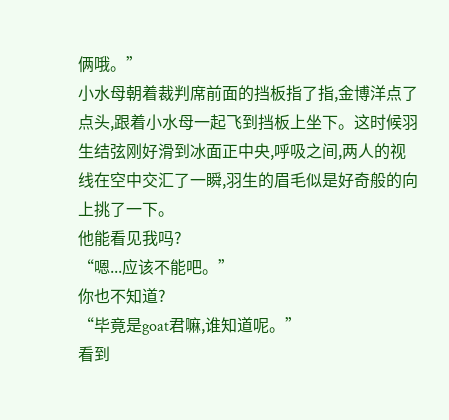俩哦。”
小水母朝着裁判席前面的挡板指了指,金博洋点了点头,跟着小水母一起飞到挡板上坐下。这时候羽生结弦刚好滑到冰面正中央,呼吸之间,两人的视线在空中交汇了一瞬,羽生的眉毛似是好奇般的向上挑了一下。
他能看见我吗?
“嗯...应该不能吧。”
你也不知道?
“毕竟是goat君嘛,谁知道呢。”
看到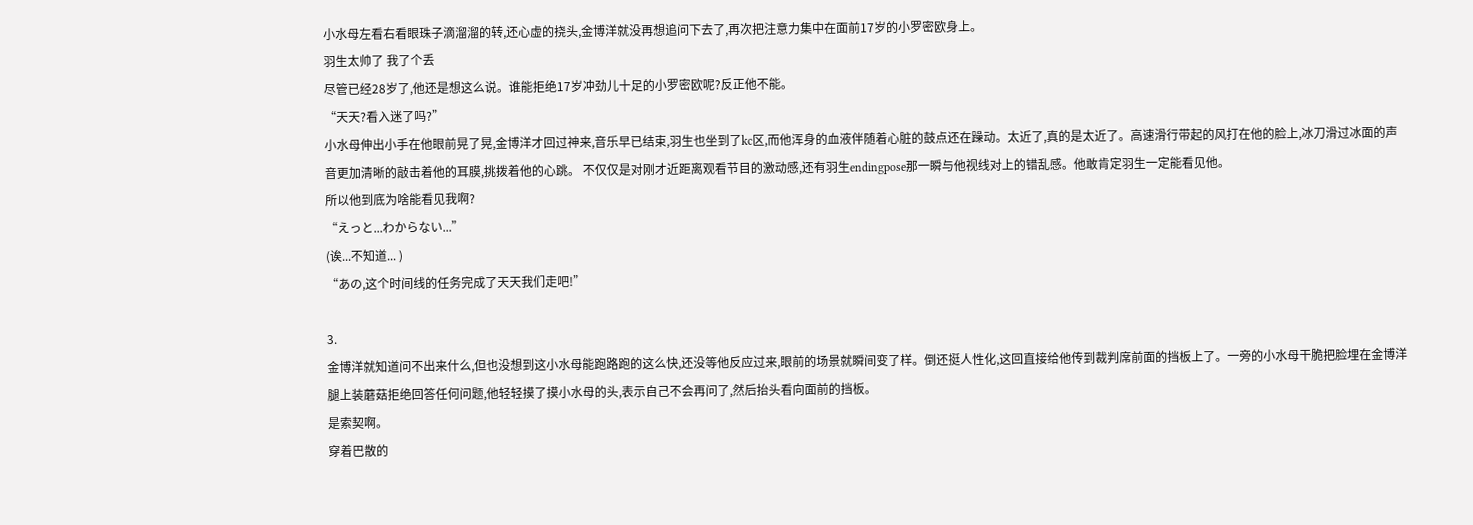小水母左看右看眼珠子滴溜溜的转,还心虚的挠头,金博洋就没再想追问下去了,再次把注意力集中在面前17岁的小罗密欧身上。
羽生太帅了 我了个丢
尽管已经28岁了,他还是想这么说。谁能拒绝17岁冲劲儿十足的小罗密欧呢?反正他不能。
“天天?看入迷了吗?”
小水母伸出小手在他眼前晃了晃,金博洋才回过神来,音乐早已结束,羽生也坐到了kc区,而他浑身的血液伴随着心脏的鼓点还在躁动。太近了,真的是太近了。高速滑行带起的风打在他的脸上,冰刀滑过冰面的声音更加清晰的敲击着他的耳膜,挑拨着他的心跳。 不仅仅是对刚才近距离观看节目的激动感,还有羽生endingpose那一瞬与他视线对上的错乱感。他敢肯定羽生一定能看见他。
所以他到底为啥能看见我啊?
“えっと...わからない...”
(诶...不知道... )
“あの,这个时间线的任务完成了天天我们走吧!”

3.
金博洋就知道问不出来什么,但也没想到这小水母能跑路跑的这么快,还没等他反应过来,眼前的场景就瞬间变了样。倒还挺人性化,这回直接给他传到裁判席前面的挡板上了。一旁的小水母干脆把脸埋在金博洋腿上装蘑菇拒绝回答任何问题,他轻轻摸了摸小水母的头,表示自己不会再问了,然后抬头看向面前的挡板。
是索契啊。
穿着巴散的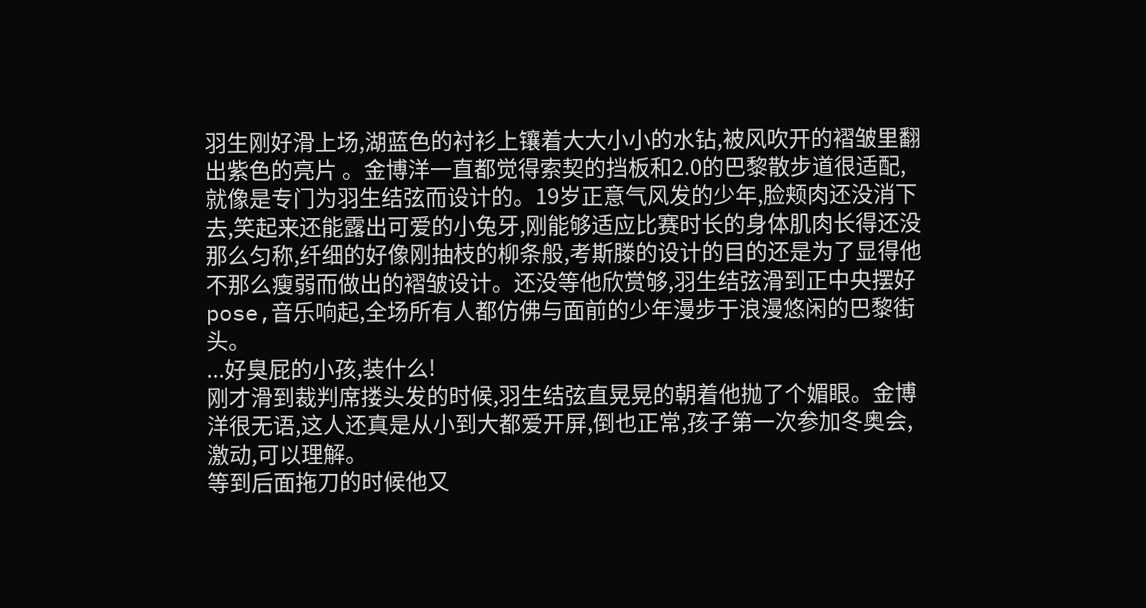羽生刚好滑上场,湖蓝色的衬衫上镶着大大小小的水钻,被风吹开的褶皱里翻出紫色的亮片 。金博洋一直都觉得索契的挡板和2.0的巴黎散步道很适配,就像是专门为羽生结弦而设计的。19岁正意气风发的少年,脸颊肉还没消下去,笑起来还能露出可爱的小兔牙,刚能够适应比赛时长的身体肌肉长得还没那么匀称,纤细的好像刚抽枝的柳条般,考斯滕的设计的目的还是为了显得他不那么瘦弱而做出的褶皱设计。还没等他欣赏够,羽生结弦滑到正中央摆好pose,音乐响起,全场所有人都仿佛与面前的少年漫步于浪漫悠闲的巴黎街头。
...好臭屁的小孩,装什么!
刚才滑到裁判席搂头发的时候,羽生结弦直晃晃的朝着他抛了个媚眼。金博洋很无语,这人还真是从小到大都爱开屏,倒也正常,孩子第一次参加冬奥会,激动,可以理解。
等到后面拖刀的时候他又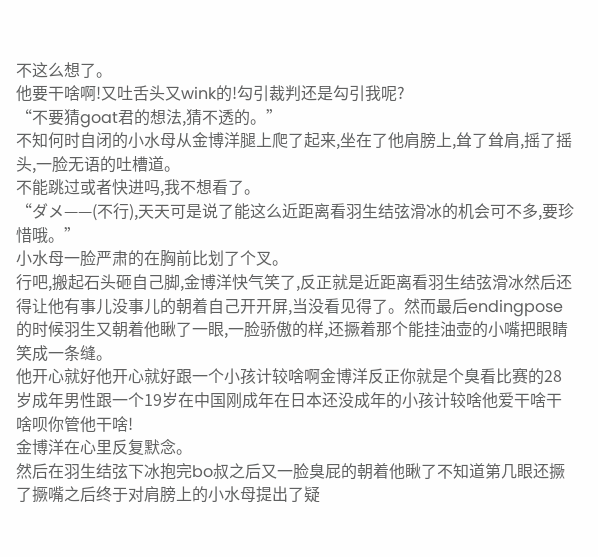不这么想了。
他要干啥啊!又吐舌头又wink的!勾引裁判还是勾引我呢?
“不要猜goat君的想法,猜不透的。”
不知何时自闭的小水母从金博洋腿上爬了起来,坐在了他肩膀上,耸了耸肩,摇了摇头,一脸无语的吐槽道。
不能跳过或者快进吗,我不想看了。
“ダメ——(不行),天天可是说了能这么近距离看羽生结弦滑冰的机会可不多,要珍惜哦。”
小水母一脸严肃的在胸前比划了个叉。
行吧,搬起石头砸自己脚,金博洋快气笑了,反正就是近距离看羽生结弦滑冰然后还得让他有事儿没事儿的朝着自己开开屏,当没看见得了。然而最后endingpose的时候羽生又朝着他瞅了一眼,一脸骄傲的样,还撅着那个能挂油壶的小嘴把眼睛笑成一条缝。
他开心就好他开心就好跟一个小孩计较啥啊金博洋反正你就是个臭看比赛的28岁成年男性跟一个19岁在中国刚成年在日本还没成年的小孩计较啥他爱干啥干啥呗你管他干啥!
金博洋在心里反复默念。
然后在羽生结弦下冰抱完bo叔之后又一脸臭屁的朝着他瞅了不知道第几眼还撅了撅嘴之后终于对肩膀上的小水母提出了疑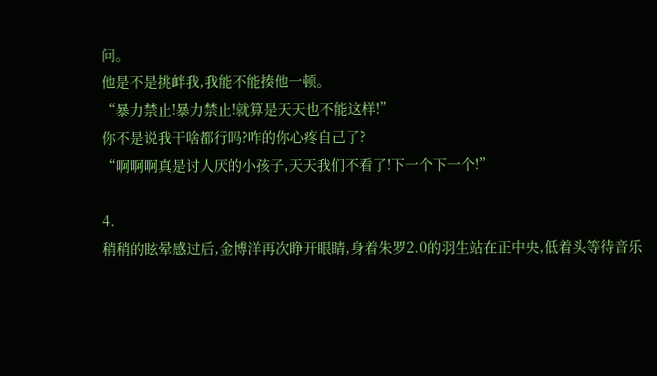问。
他是不是挑衅我,我能不能揍他一顿。
“暴力禁止!暴力禁止!就算是天天也不能这样!”
你不是说我干啥都行吗?咋的你心疼自己了?
“啊啊啊真是讨人厌的小孩子,天天我们不看了!下一个下一个!”

4.
稍稍的眩晕感过后,金博洋再次睁开眼睛,身着朱罗2.0的羽生站在正中央,低着头等待音乐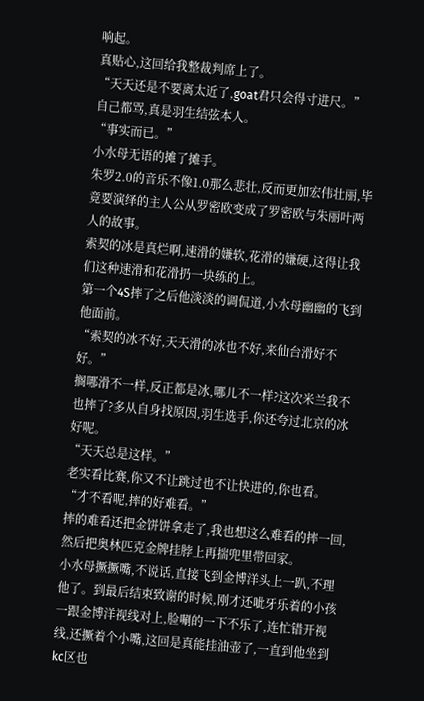响起。
真贴心,这回给我整裁判席上了。
“天天还是不要离太近了,goat君只会得寸进尺。”
自己都骂,真是羽生结弦本人。
“事实而已。”
小水母无语的摊了摊手。
朱罗2.0的音乐不像1.0那么悲壮,反而更加宏伟壮丽,毕竟要演绎的主人公从罗密欧变成了罗密欧与朱丽叶两人的故事。
索契的冰是真烂啊,速滑的嫌软,花滑的嫌硬,这得让我们这种速滑和花滑扔一块练的上。
第一个4S摔了之后他淡淡的调侃道,小水母幽幽的飞到他面前。
“索契的冰不好,天天滑的冰也不好,来仙台滑好不好。”
搁哪滑不一样,反正都是冰,哪儿不一样?这次米兰我不也摔了?多从自身找原因,羽生选手,你还夸过北京的冰好呢。
“天天总是这样。”
老实看比赛,你又不让跳过也不让快进的,你也看。
“才不看呢,摔的好难看。”
摔的难看还把金饼饼拿走了,我也想这么难看的摔一回,然后把奥林匹克金牌挂脖上再揣兜里带回家。
小水母撅撅嘴,不说话,直接飞到金博洋头上一趴,不理他了。到最后结束致谢的时候,刚才还呲牙乐着的小孩一跟金博洋视线对上,脸唰的一下不乐了,连忙错开视线,还撅着个小嘴,这回是真能挂油壶了,一直到他坐到kc区也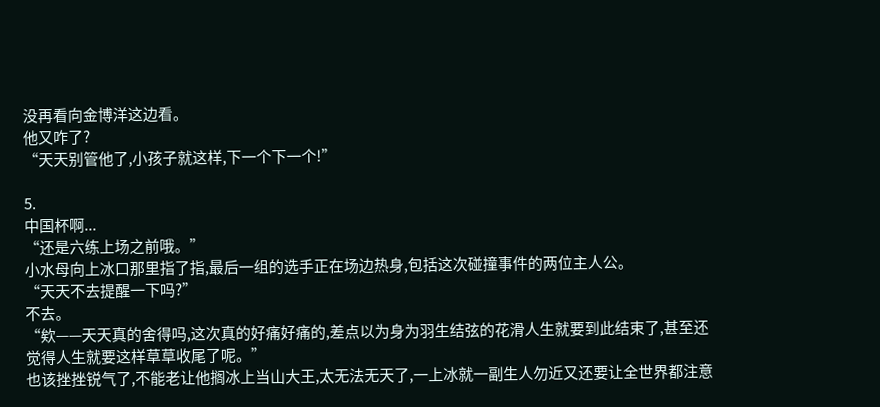没再看向金博洋这边看。
他又咋了?
“天天别管他了,小孩子就这样,下一个下一个!”

5.
中国杯啊...
“还是六练上场之前哦。”
小水母向上冰口那里指了指,最后一组的选手正在场边热身,包括这次碰撞事件的两位主人公。
“天天不去提醒一下吗?”
不去。
“欸——天天真的舍得吗,这次真的好痛好痛的,差点以为身为羽生结弦的花滑人生就要到此结束了,甚至还觉得人生就要这样草草收尾了呢。”
也该挫挫锐气了,不能老让他搁冰上当山大王,太无法无天了,一上冰就一副生人勿近又还要让全世界都注意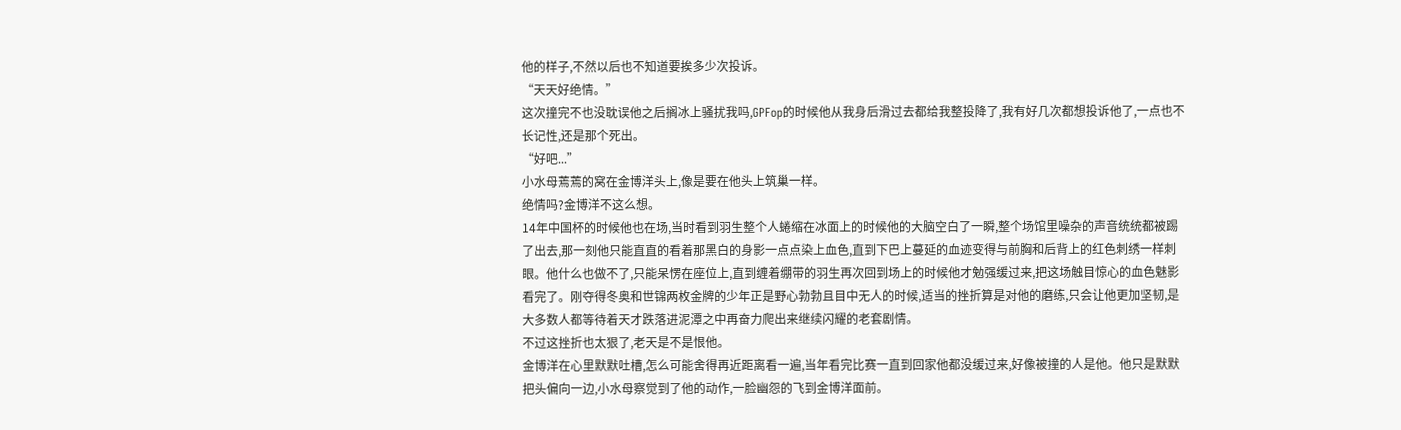他的样子,不然以后也不知道要挨多少次投诉。
“天天好绝情。”
这次撞完不也没耽误他之后搁冰上骚扰我吗,GPFop的时候他从我身后滑过去都给我整投降了,我有好几次都想投诉他了,一点也不长记性,还是那个死出。
“好吧...”
小水母蔫蔫的窝在金博洋头上,像是要在他头上筑巢一样。
绝情吗?金博洋不这么想。
14年中国杯的时候他也在场,当时看到羽生整个人蜷缩在冰面上的时候他的大脑空白了一瞬,整个场馆里噪杂的声音统统都被踢了出去,那一刻他只能直直的看着那黑白的身影一点点染上血色,直到下巴上蔓延的血迹变得与前胸和后背上的红色刺绣一样刺眼。他什么也做不了,只能呆愣在座位上,直到缠着绷带的羽生再次回到场上的时候他才勉强缓过来,把这场触目惊心的血色魅影看完了。刚夺得冬奥和世锦两枚金牌的少年正是野心勃勃且目中无人的时候,适当的挫折算是对他的磨练,只会让他更加坚韧,是大多数人都等待着天才跌落进泥潭之中再奋力爬出来继续闪耀的老套剧情。
不过这挫折也太狠了,老天是不是恨他。
金博洋在心里默默吐槽,怎么可能舍得再近距离看一遍,当年看完比赛一直到回家他都没缓过来,好像被撞的人是他。他只是默默把头偏向一边,小水母察觉到了他的动作,一脸幽怨的飞到金博洋面前。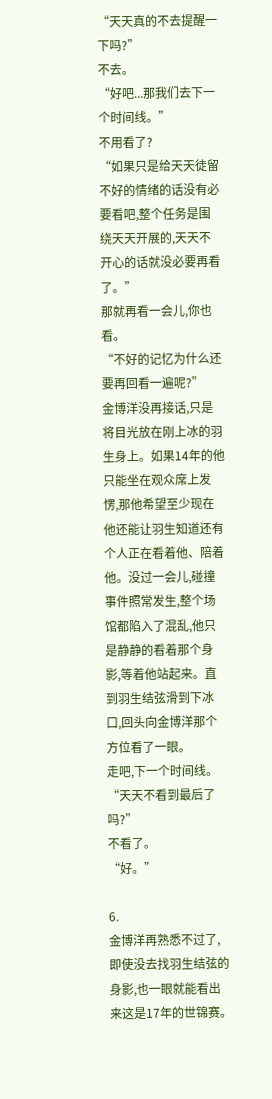“天天真的不去提醒一下吗?”
不去。
“好吧...那我们去下一个时间线。”
不用看了?
“如果只是给天天徒留不好的情绪的话没有必要看吧,整个任务是围绕天天开展的,天天不开心的话就没必要再看了。”
那就再看一会儿,你也看。
“不好的记忆为什么还要再回看一遍呢?”
金博洋没再接话,只是将目光放在刚上冰的羽生身上。如果14年的他只能坐在观众席上发愣,那他希望至少现在他还能让羽生知道还有个人正在看着他、陪着他。没过一会儿,碰撞事件照常发生,整个场馆都陷入了混乱,他只是静静的看着那个身影,等着他站起来。直到羽生结弦滑到下冰口,回头向金博洋那个方位看了一眼。
走吧,下一个时间线。
“天天不看到最后了吗?”
不看了。
“好。”

6.
金博洋再熟悉不过了,即使没去找羽生结弦的身影,也一眼就能看出来这是17年的世锦赛。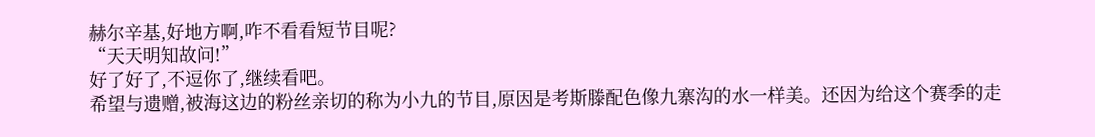赫尔辛基,好地方啊,咋不看看短节目呢?
“天天明知故问!”
好了好了,不逗你了,继续看吧。
希望与遗赠,被海这边的粉丝亲切的称为小九的节目,原因是考斯滕配色像九寨沟的水一样美。还因为给这个赛季的走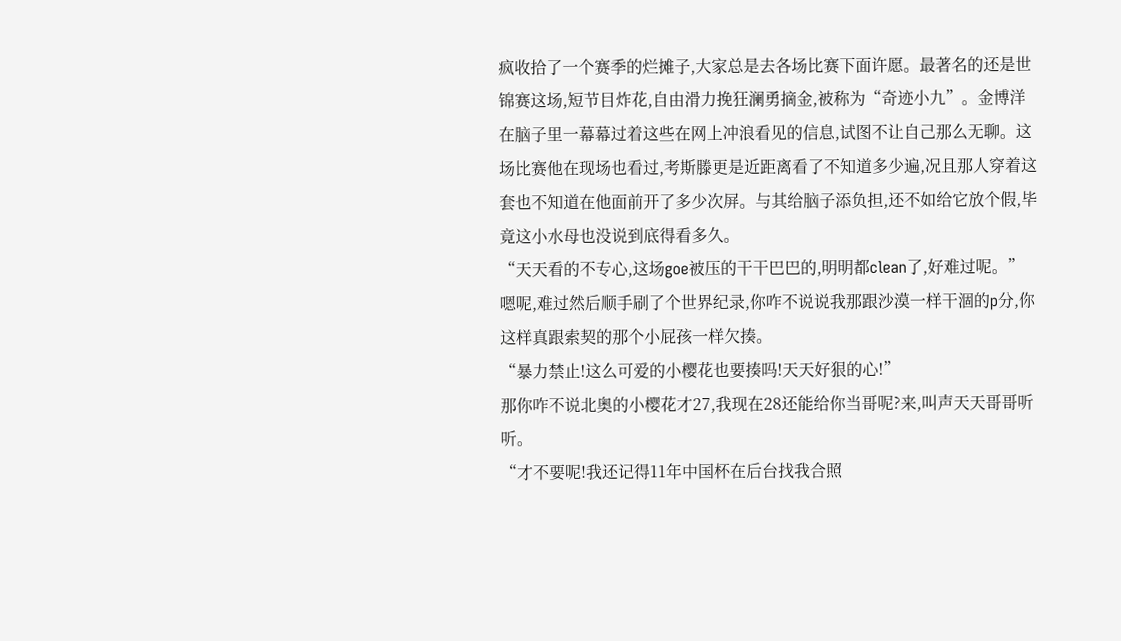疯收拾了一个赛季的烂摊子,大家总是去各场比赛下面许愿。最著名的还是世锦赛这场,短节目炸花,自由滑力挽狂澜勇摘金,被称为“奇迹小九”。金博洋在脑子里一幕幕过着这些在网上冲浪看见的信息,试图不让自己那么无聊。这场比赛他在现场也看过,考斯滕更是近距离看了不知道多少遍,况且那人穿着这套也不知道在他面前开了多少次屏。与其给脑子添负担,还不如给它放个假,毕竟这小水母也没说到底得看多久。
“天天看的不专心,这场goe被压的干干巴巴的,明明都clean了,好难过呢。”
嗯呢,难过然后顺手刷了个世界纪录,你咋不说说我那跟沙漠一样干涸的p分,你这样真跟索契的那个小屁孩一样欠揍。
“暴力禁止!这么可爱的小樱花也要揍吗!天天好狠的心!”
那你咋不说北奥的小樱花才27,我现在28还能给你当哥呢?来,叫声天天哥哥听听。
“才不要呢!我还记得11年中国杯在后台找我合照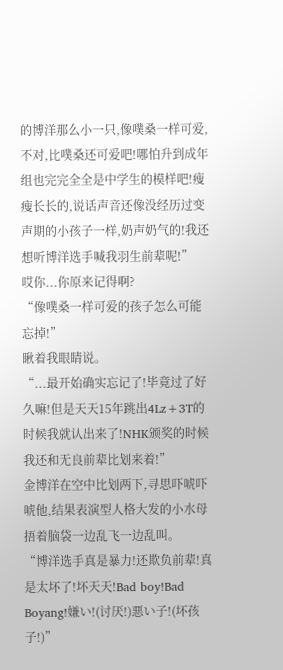的博洋那么小一只,像噗桑一样可爱,不对,比噗桑还可爱吧!哪怕升到成年组也完完全全是中学生的模样吧!瘦瘦长长的,说话声音还像没经历过变声期的小孩子一样,奶声奶气的!我还想听博洋选手喊我羽生前辈呢!”
哎你...你原来记得啊?
“像噗桑一样可爱的孩子怎么可能忘掉!”
瞅着我眼睛说。
“...最开始确实忘记了!毕竟过了好久嘛!但是天天15年跳出4Lz+3T的时候我就认出来了!NHK颁奖的时候我还和无良前辈比划来着!”
金博洋在空中比划两下,寻思吓唬吓唬他,结果表演型人格大发的小水母捂着脑袋一边乱飞一边乱叫。
“博洋选手真是暴力!还欺负前辈!真是太坏了!坏天天!Bad boy!Bad Boyang!嫌い!(讨厌!)悪い子!(坏孩子!)”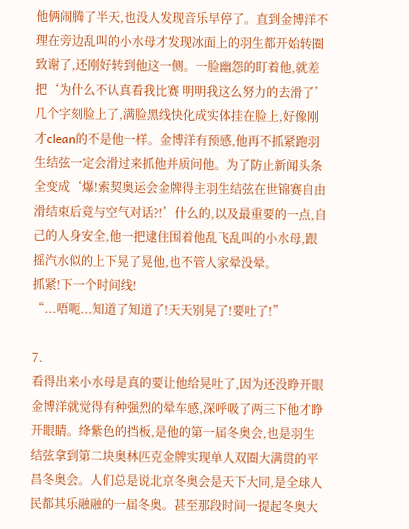他俩闹腾了半天,也没人发现音乐早停了。直到金博洋不理在旁边乱叫的小水母才发现冰面上的羽生都开始转圈致谢了,还刚好转到他这一侧。一脸幽怨的盯着他,就差把‘为什么不认真看我比赛 明明我这么努力的去滑了’几个字刻脸上了,满脸黑线快化成实体挂在脸上,好像刚才clean的不是他一样。金博洋有预感,他再不抓紧跑羽生结弦一定会滑过来抓他并质问他。为了防止新闻头条全变成‘爆!索契奥运会金牌得主羽生结弦在世锦赛自由滑结束后竟与空气对话?!’什么的,以及最重要的一点,自己的人身安全,他一把逮住围着他乱飞乱叫的小水母,跟摇汽水似的上下晃了晃他,也不管人家晕没晕。
抓紧!下一个时间线!
“...唔呃...知道了知道了!天天别晃了!要吐了!”

7.
看得出来小水母是真的要让他给晃吐了,因为还没睁开眼金博洋就觉得有种强烈的晕车感,深呼吸了两三下他才睁开眼睛。绛紫色的挡板,是他的第一届冬奥会,也是羽生结弦拿到第二块奥林匹克金牌实现单人双圈大满贯的平昌冬奥会。人们总是说北京冬奥会是天下大同,是全球人民都其乐融融的一届冬奥。甚至那段时间一提起冬奥大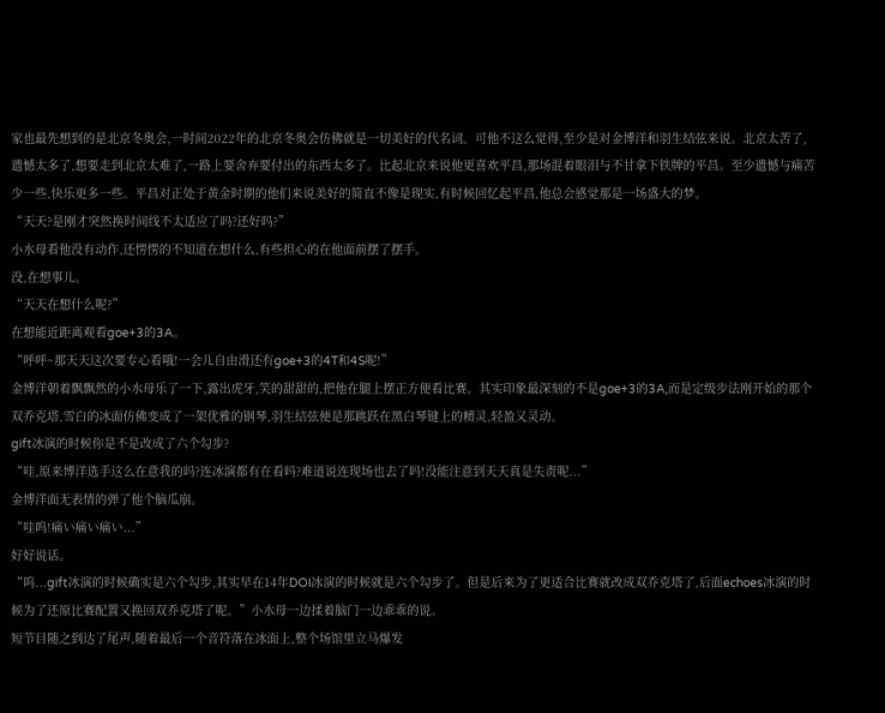家也最先想到的是北京冬奥会,一时间2022年的北京冬奥会仿佛就是一切美好的代名词。可他不这么觉得,至少是对金博洋和羽生结弦来说。北京太苦了,遗憾太多了,想要走到北京太难了,一路上要舍弃要付出的东西太多了。比起北京来说他更喜欢平昌,那场混着眼泪与不甘拿下铁牌的平昌。至少遗憾与痛苦少一些,快乐更多一些。平昌对正处于黄金时期的他们来说美好的简直不像是现实,有时候回忆起平昌,他总会感觉那是一场盛大的梦。
“天天?是刚才突然换时间线不太适应了吗?还好吗?”
小水母看他没有动作,还愣愣的不知道在想什么,有些担心的在他面前摆了摆手。
没,在想事儿。
“天天在想什么呢?”
在想能近距离观看goe+3的3A。
“呼呼~那天天这次要专心看哦!一会儿自由滑还有goe+3的4T和4S呢!”
金博洋朝着飘飘然的小水母乐了一下,露出虎牙,笑的甜甜的,把他在腿上摆正方便看比赛。其实印象最深刻的不是goe+3的3A,而是定级步法刚开始的那个双乔克塔,雪白的冰面仿佛变成了一架优雅的钢琴,羽生结弦便是那跳跃在黑白琴键上的精灵,轻盈又灵动。
gift冰演的时候你是不是改成了六个勾步?
“哇,原来博洋选手这么在意我的吗?连冰演都有在看吗?难道说连现场也去了吗!没能注意到天天真是失责呢...”
金博洋面无表情的弹了他个脑瓜崩。
“哇呜!痛い痛い痛い...”
好好说话。
“呜...gift冰演的时候确实是六个勾步,其实早在14年DOI冰演的时候就是六个勾步了。但是后来为了更适合比赛就改成双乔克塔了,后面echoes冰演的时候为了还原比赛配置又换回双乔克塔了呢。”小水母一边揉着脑门一边乖乖的说。
短节目随之到达了尾声,随着最后一个音符落在冰面上,整个场馆里立马爆发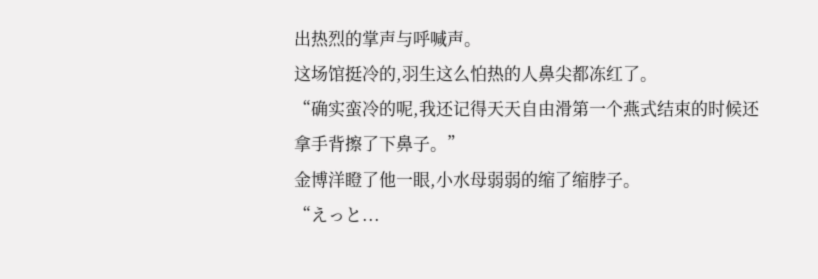出热烈的掌声与呼喊声。
这场馆挺冷的,羽生这么怕热的人鼻尖都冻红了。
“确实蛮冷的呢,我还记得天天自由滑第一个燕式结束的时候还拿手背擦了下鼻子。”
金博洋瞪了他一眼,小水母弱弱的缩了缩脖子。
“えっと...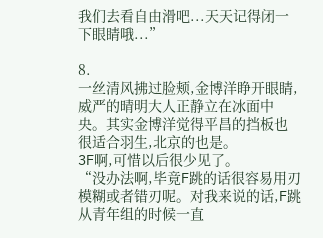我们去看自由滑吧...天天记得闭一下眼睛哦...”

8.
一丝清风拂过脸颊,金博洋睁开眼睛,威严的晴明大人正静立在冰面中央。其实金博洋觉得平昌的挡板也很适合羽生,北京的也是。
3F啊,可惜以后很少见了。
“没办法啊,毕竟F跳的话很容易用刃模糊或者错刃呢。对我来说的话,F跳从青年组的时候一直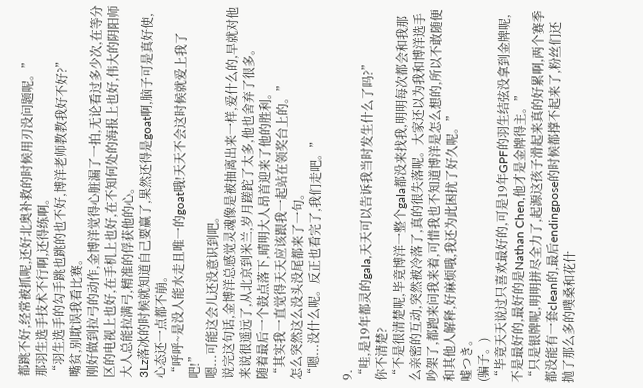都跳不好,经常被抓呢,还好北奥补救的时候用刃没问题呢。”
那羽生选手技术不行啊,还得练啊。
“羽生选手的勾手跳也跳的也不好,博洋老师教教我好不好?”
嘴贫,别耽误我看比赛。
刚好做到拉弓的动作,金博洋觉得心脏漏了一拍,无论看过多少次,在等分区的电视上也好,在手机上也好,在不知何处的海报上也好,伟大的阴阳师大人总能拉满弓,精准的俘获他的心。
3Lz落冰的时候就知道自己要赢了,果然还得是goat啊,脑子可是真好使,心态还一点都不崩。
“呼呼~是没人能水走且唯一的goat哦!天天不会这时候就爱上我了吧!”
嗯...可能这会儿还没意识到吧。
说完这句话,金博洋总感觉灵魂像是被抽离出来一样,爱什么的,早就对他来说很遥远了,从北京到米兰,岁月蹉跎了太多,他也舍弃了很多。
随着最后一个鼓点落下,晴明大人昂首迎来了他的胜利。
“其实我一直觉得天天应该跟我一起站在领奖台上的。”
怎么突然这么没头没尾都来了一句。
“嗯...没什么呢。反正也看完了,我们走吧。”

9.
“哇,是19年都灵的gala,天天可以告诉我当时发生什么了吗?”
你不清楚?
“不是很清楚呢,毕竟博洋一整个gala都没来找我,明明每次都会和我那么亲密的互动,突然被冷落了,真的很失落呢。大家还以为我和博洋选手吵架了,都跑来问我来着,可惜我也不知道博洋是怎么想的,所以不敢随便和其他人解释,好麻烦哦,我还为此困扰了好久呢。”
嘘つき。
(骗子。)
“毕竟天天说过只喜欢最好的,可是19年GPF的羽生结弦没拿到金牌呢,不是最好的,最好的是Nathan Chen,他才是金牌得主。”
“只是银牌呢,明明拼尽全力了,起源这孩子滑起来真的好累啊,两个赛季都没能有一套clean的,最后endingpose的时候都撑不起来了,粉丝们还抛了那么多的噗桑和花什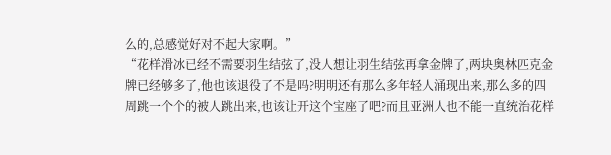么的,总感觉好对不起大家啊。”
“花样滑冰已经不需要羽生结弦了,没人想让羽生结弦再拿金牌了,两块奥林匹克金牌已经够多了,他也该退役了不是吗?明明还有那么多年轻人涌现出来,那么多的四周跳一个个的被人跳出来,也该让开这个宝座了吧?而且亚洲人也不能一直统治花样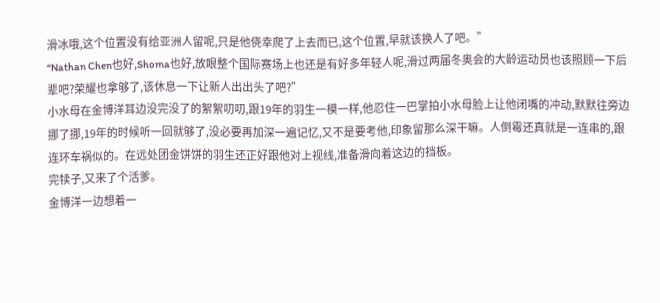滑冰哦,这个位置没有给亚洲人留呢,只是他侥幸爬了上去而已,这个位置,早就该换人了吧。”
“Nathan Chen也好,Shoma也好,放眼整个国际赛场上也还是有好多年轻人呢,滑过两届冬奥会的大龄运动员也该照顾一下后辈吧?荣耀也拿够了,该休息一下让新人出出头了吧?”
小水母在金博洋耳边没完没了的絮絮叨叨,跟19年的羽生一模一样,他忍住一巴掌拍小水母脸上让他闭嘴的冲动,默默往旁边挪了挪,19年的时候听一回就够了,没必要再加深一遍记忆,又不是要考他,印象留那么深干嘛。人倒霉还真就是一连串的,跟连环车祸似的。在远处团金饼饼的羽生还正好跟他对上视线,准备滑向着这边的挡板。
完犊子,又来了个活爹。
金博洋一边想着一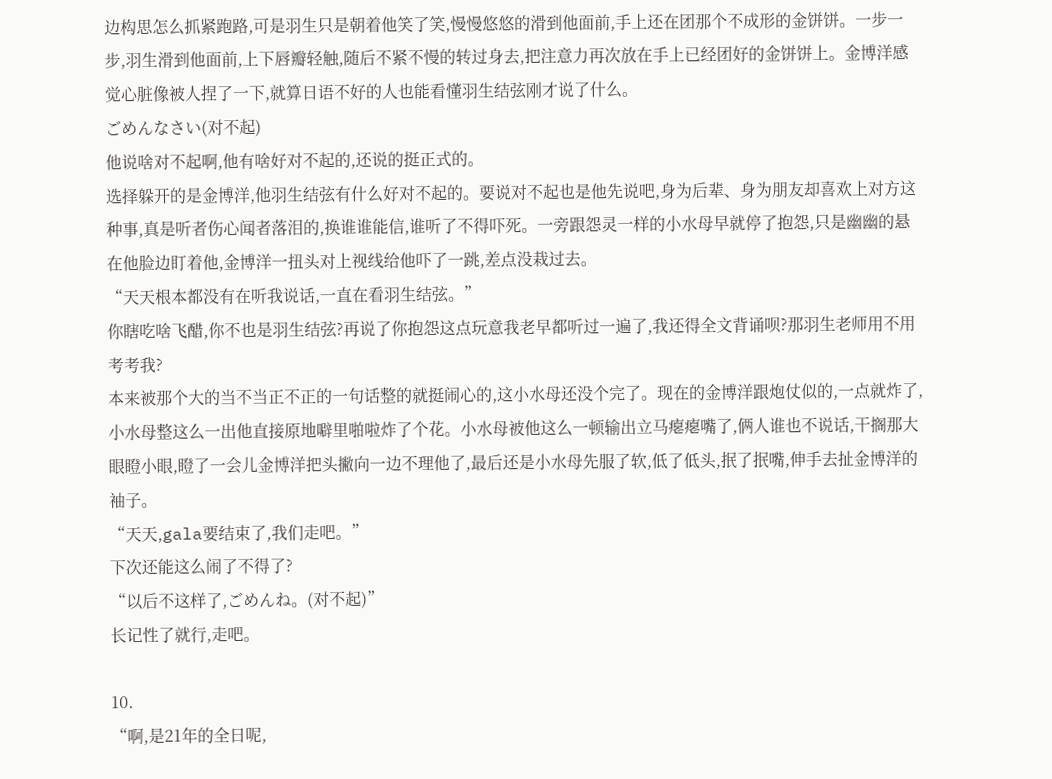边构思怎么抓紧跑路,可是羽生只是朝着他笑了笑,慢慢悠悠的滑到他面前,手上还在团那个不成形的金饼饼。一步一步,羽生滑到他面前,上下唇瓣轻触,随后不紧不慢的转过身去,把注意力再次放在手上已经团好的金饼饼上。金博洋感觉心脏像被人捏了一下,就算日语不好的人也能看懂羽生结弦刚才说了什么。
ごめんなさい(对不起)
他说啥对不起啊,他有啥好对不起的,还说的挺正式的。
选择躲开的是金博洋,他羽生结弦有什么好对不起的。要说对不起也是他先说吧,身为后辈、身为朋友却喜欢上对方这种事,真是听者伤心闻者落泪的,换谁谁能信,谁听了不得吓死。一旁跟怨灵一样的小水母早就停了抱怨,只是幽幽的悬在他脸边盯着他,金博洋一扭头对上视线给他吓了一跳,差点没栽过去。
“天天根本都没有在听我说话,一直在看羽生结弦。”
你瞎吃啥飞醋,你不也是羽生结弦?再说了你抱怨这点玩意我老早都听过一遍了,我还得全文背诵呗?那羽生老师用不用考考我?
本来被那个大的当不当正不正的一句话整的就挺闹心的,这小水母还没个完了。现在的金博洋跟炮仗似的,一点就炸了,小水母整这么一出他直接原地噼里啪啦炸了个花。小水母被他这么一顿输出立马瘪瘪嘴了,俩人谁也不说话,干搁那大眼瞪小眼,瞪了一会儿金博洋把头撇向一边不理他了,最后还是小水母先服了软,低了低头,抿了抿嘴,伸手去扯金博洋的袖子。
“天天,gala要结束了,我们走吧。”
下次还能这么闹了不得了?
“以后不这样了,ごめんね。(对不起)”
长记性了就行,走吧。

10.
“啊,是21年的全日呢,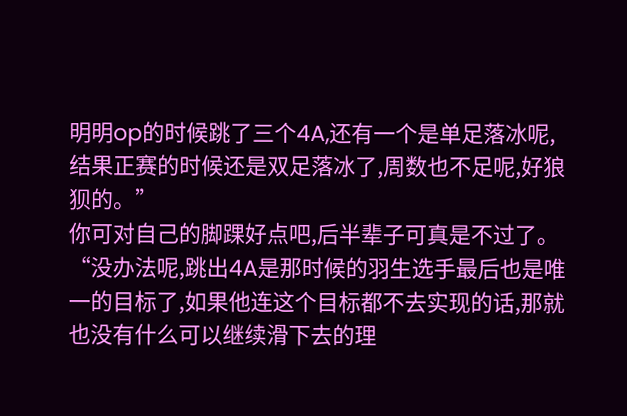明明op的时候跳了三个4A,还有一个是单足落冰呢,结果正赛的时候还是双足落冰了,周数也不足呢,好狼狈的。”
你可对自己的脚踝好点吧,后半辈子可真是不过了。
“没办法呢,跳出4A是那时候的羽生选手最后也是唯一的目标了,如果他连这个目标都不去实现的话,那就也没有什么可以继续滑下去的理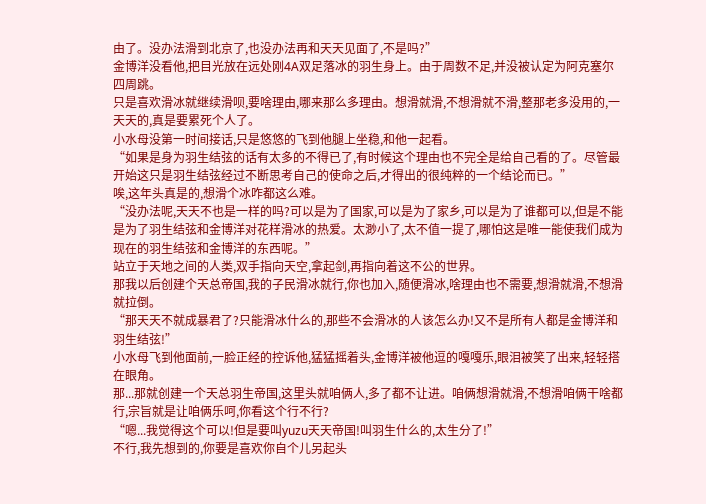由了。没办法滑到北京了,也没办法再和天天见面了,不是吗?”
金博洋没看他,把目光放在远处刚4A双足落冰的羽生身上。由于周数不足,并没被认定为阿克塞尔四周跳。
只是喜欢滑冰就继续滑呗,要啥理由,哪来那么多理由。想滑就滑,不想滑就不滑,整那老多没用的,一天天的,真是要累死个人了。
小水母没第一时间接话,只是悠悠的飞到他腿上坐稳,和他一起看。
“如果是身为羽生结弦的话有太多的不得已了,有时候这个理由也不完全是给自己看的了。尽管最开始这只是羽生结弦经过不断思考自己的使命之后,才得出的很纯粹的一个结论而已。”
唉,这年头真是的,想滑个冰咋都这么难。
“没办法呢,天天不也是一样的吗?可以是为了国家,可以是为了家乡,可以是为了谁都可以,但是不能是为了羽生结弦和金博洋对花样滑冰的热爱。太渺小了,太不值一提了,哪怕这是唯一能使我们成为现在的羽生结弦和金博洋的东西呢。”
站立于天地之间的人类,双手指向天空,拿起剑,再指向着这不公的世界。
那我以后创建个天总帝国,我的子民滑冰就行,你也加入,随便滑冰,啥理由也不需要,想滑就滑,不想滑就拉倒。
“那天天不就成暴君了?只能滑冰什么的,那些不会滑冰的人该怎么办!又不是所有人都是金博洋和羽生结弦!”
小水母飞到他面前,一脸正经的控诉他,猛猛摇着头,金博洋被他逗的嘎嘎乐,眼泪被笑了出来,轻轻搭在眼角。
那...那就创建一个天总羽生帝国,这里头就咱俩人,多了都不让进。咱俩想滑就滑,不想滑咱俩干啥都行,宗旨就是让咱俩乐呵,你看这个行不行?
“嗯...我觉得这个可以!但是要叫yuzu天天帝国!叫羽生什么的,太生分了!”
不行,我先想到的,你要是喜欢你自个儿另起头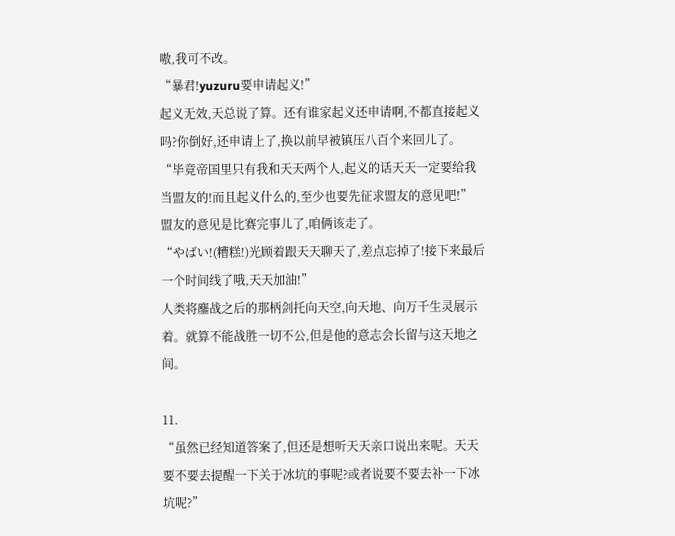嗷,我可不改。
“暴君!yuzuru要申请起义!”
起义无效,天总说了算。还有谁家起义还申请啊,不都直接起义吗?你倒好,还申请上了,换以前早被镇压八百个来回儿了。
“毕竟帝国里只有我和天天两个人,起义的话天天一定要给我当盟友的!而且起义什么的,至少也要先征求盟友的意见吧!”
盟友的意见是比赛完事儿了,咱俩该走了。
“やばい!(糟糕!)光顾着跟天天聊天了,差点忘掉了!接下来最后一个时间线了哦,天天加油!”
人类将鏖战之后的那柄剑托向天空,向天地、向万千生灵展示着。就算不能战胜一切不公,但是他的意志会长留与这天地之间。

11.
“虽然已经知道答案了,但还是想听天天亲口说出来呢。天天要不要去提醒一下关于冰坑的事呢?或者说要不要去补一下冰坑呢?”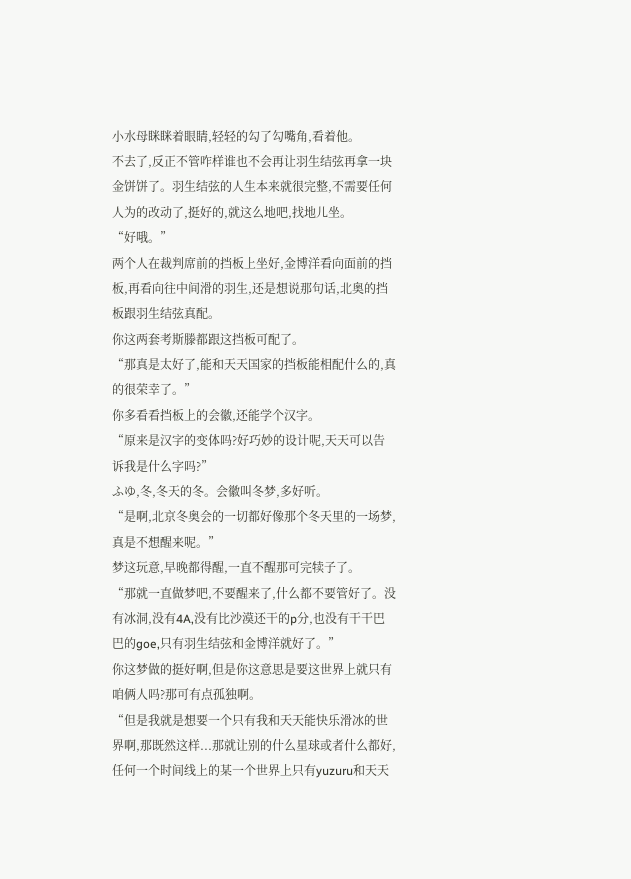小水母眯眯着眼睛,轻轻的勾了勾嘴角,看着他。
不去了,反正不管咋样谁也不会再让羽生结弦再拿一块金饼饼了。羽生结弦的人生本来就很完整,不需要任何人为的改动了,挺好的,就这么地吧,找地儿坐。
“好哦。”
两个人在裁判席前的挡板上坐好,金博洋看向面前的挡板,再看向往中间滑的羽生,还是想说那句话,北奥的挡板跟羽生结弦真配。
你这两套考斯滕都跟这挡板可配了。
“那真是太好了,能和天天国家的挡板能相配什么的,真的很荣幸了。”
你多看看挡板上的会徽,还能学个汉字。
“原来是汉字的变体吗?好巧妙的设计呢,天天可以告诉我是什么字吗?”
ふゆ,冬,冬天的冬。会徽叫冬梦,多好听。
“是啊,北京冬奥会的一切都好像那个冬天里的一场梦,真是不想醒来呢。”
梦这玩意,早晚都得醒,一直不醒那可完犊子了。
“那就一直做梦吧,不要醒来了,什么都不要管好了。没有冰洞,没有4A,没有比沙漠还干的p分,也没有干干巴巴的goe,只有羽生结弦和金博洋就好了。”
你这梦做的挺好啊,但是你这意思是要这世界上就只有咱俩人吗?那可有点孤独啊。
“但是我就是想要一个只有我和天天能快乐滑冰的世界啊,那既然这样...那就让别的什么星球或者什么都好,任何一个时间线上的某一个世界上只有yuzuru和天天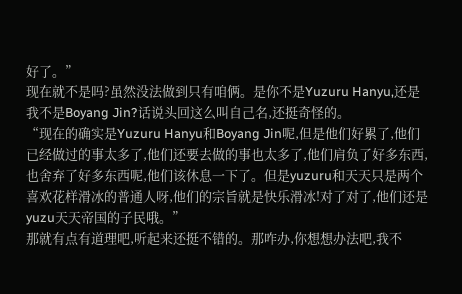好了。”
现在就不是吗?虽然没法做到只有咱俩。是你不是Yuzuru Hanyu,还是我不是Boyang Jin?话说头回这么叫自己名,还挺奇怪的。
“现在的确实是Yuzuru Hanyu和Boyang Jin呢,但是他们好累了,他们已经做过的事太多了,他们还要去做的事也太多了,他们肩负了好多东西,也舍弃了好多东西呢,他们该休息一下了。但是yuzuru和天天只是两个喜欢花样滑冰的普通人呀,他们的宗旨就是快乐滑冰!对了对了,他们还是yuzu天天帝国的子民哦。”
那就有点有道理吧,听起来还挺不错的。那咋办,你想想办法吧,我不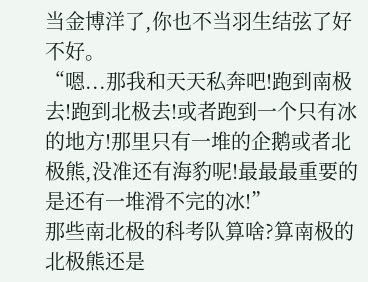当金博洋了,你也不当羽生结弦了好不好。
“嗯...那我和天天私奔吧!跑到南极去!跑到北极去!或者跑到一个只有冰的地方!那里只有一堆的企鹅或者北极熊,没准还有海豹呢!最最最重要的是还有一堆滑不完的冰!”
那些南北极的科考队算啥?算南极的北极熊还是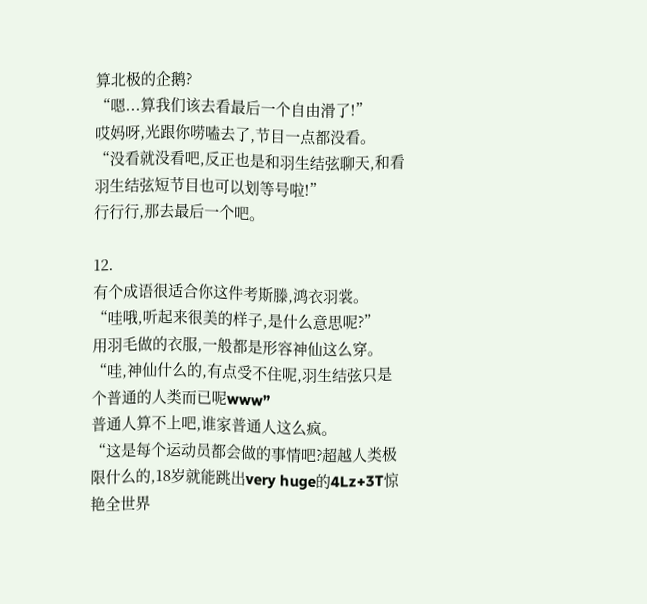算北极的企鹅?
“嗯...算我们该去看最后一个自由滑了!”
哎妈呀,光跟你唠嗑去了,节目一点都没看。
“没看就没看吧,反正也是和羽生结弦聊天,和看羽生结弦短节目也可以划等号啦!”
行行行,那去最后一个吧。

12.
有个成语很适合你这件考斯滕,鸿衣羽裳。
“哇哦,听起来很美的样子,是什么意思呢?”
用羽毛做的衣服,一般都是形容神仙这么穿。
“哇,神仙什么的,有点受不住呢,羽生结弦只是个普通的人类而已呢www”
普通人算不上吧,谁家普通人这么疯。
“这是每个运动员都会做的事情吧?超越人类极限什么的,18岁就能跳出very huge的4Lz+3T惊艳全世界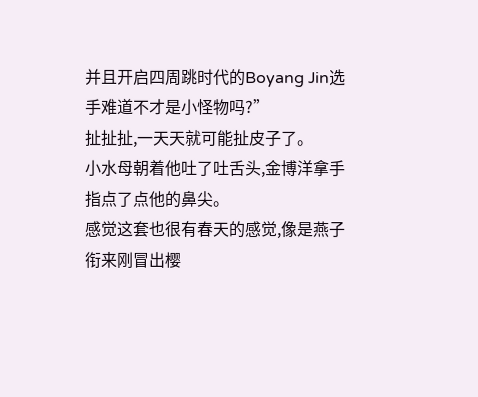并且开启四周跳时代的Boyang Jin选手难道不才是小怪物吗?”
扯扯扯,一天天就可能扯皮子了。
小水母朝着他吐了吐舌头,金博洋拿手指点了点他的鼻尖。
感觉这套也很有春天的感觉,像是燕子衔来刚冒出樱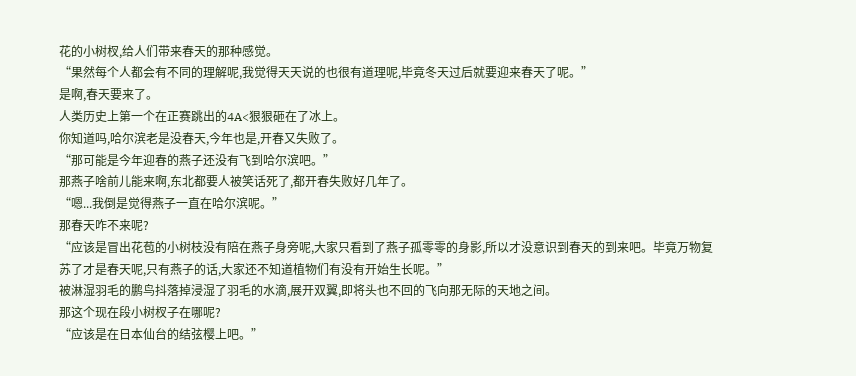花的小树杈,给人们带来春天的那种感觉。
“果然每个人都会有不同的理解呢,我觉得天天说的也很有道理呢,毕竟冬天过后就要迎来春天了呢。”
是啊,春天要来了。
人类历史上第一个在正赛跳出的4A<狠狠砸在了冰上。
你知道吗,哈尔滨老是没春天,今年也是,开春又失败了。
“那可能是今年迎春的燕子还没有飞到哈尔滨吧。”
那燕子啥前儿能来啊,东北都要人被笑话死了,都开春失败好几年了。
“嗯...我倒是觉得燕子一直在哈尔滨呢。”
那春天咋不来呢?
“应该是冒出花苞的小树枝没有陪在燕子身旁呢,大家只看到了燕子孤零零的身影,所以才没意识到春天的到来吧。毕竟万物复苏了才是春天呢,只有燕子的话,大家还不知道植物们有没有开始生长呢。”
被淋湿羽毛的鹏鸟抖落掉浸湿了羽毛的水滴,展开双翼,即将头也不回的飞向那无际的天地之间。
那这个现在段小树杈子在哪呢?
“应该是在日本仙台的结弦樱上吧。”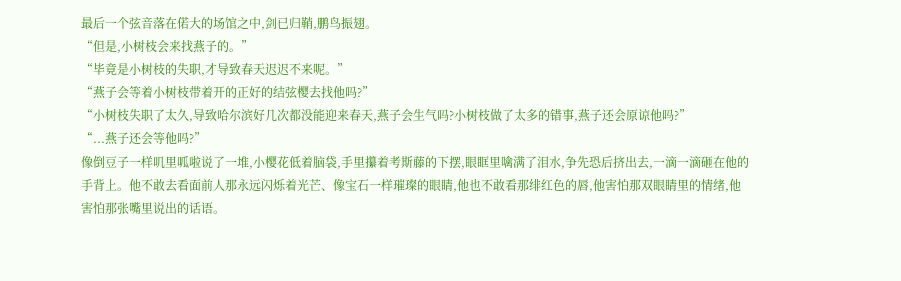最后一个弦音落在偌大的场馆之中,剑已归鞘,鹏鸟振翅。
“但是,小树枝会来找燕子的。”
“毕竟是小树枝的失职,才导致春天迟迟不来呢。”
“燕子会等着小树枝带着开的正好的结弦樱去找他吗?”
“小树枝失职了太久,导致哈尔滨好几次都没能迎来春天,燕子会生气吗?小树枝做了太多的错事,燕子还会原谅他吗?”
“...燕子还会等他吗?”
像倒豆子一样叽里呱啦说了一堆,小樱花低着脑袋,手里攥着考斯藤的下摆,眼眶里噙满了泪水,争先恐后挤出去,一滴一滴砸在他的手背上。他不敢去看面前人那永远闪烁着光芒、像宝石一样璀璨的眼睛,他也不敢看那绯红色的唇,他害怕那双眼睛里的情绪,他害怕那张嘴里说出的话语。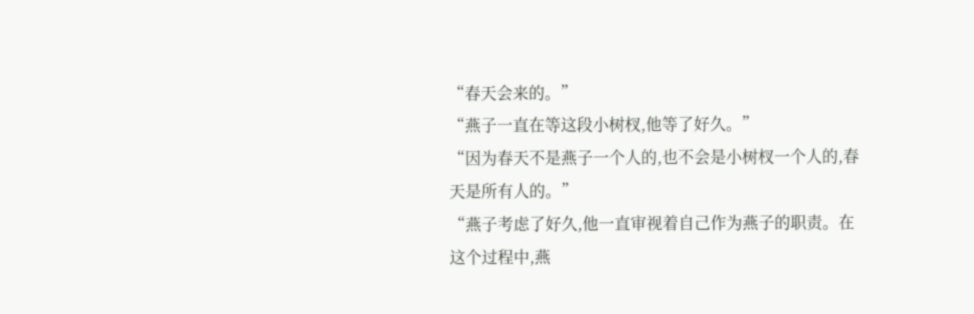“春天会来的。”
“燕子一直在等这段小树杈,他等了好久。”
“因为春天不是燕子一个人的,也不会是小树杈一个人的,春天是所有人的。”
“燕子考虑了好久,他一直审视着自己作为燕子的职责。在这个过程中,燕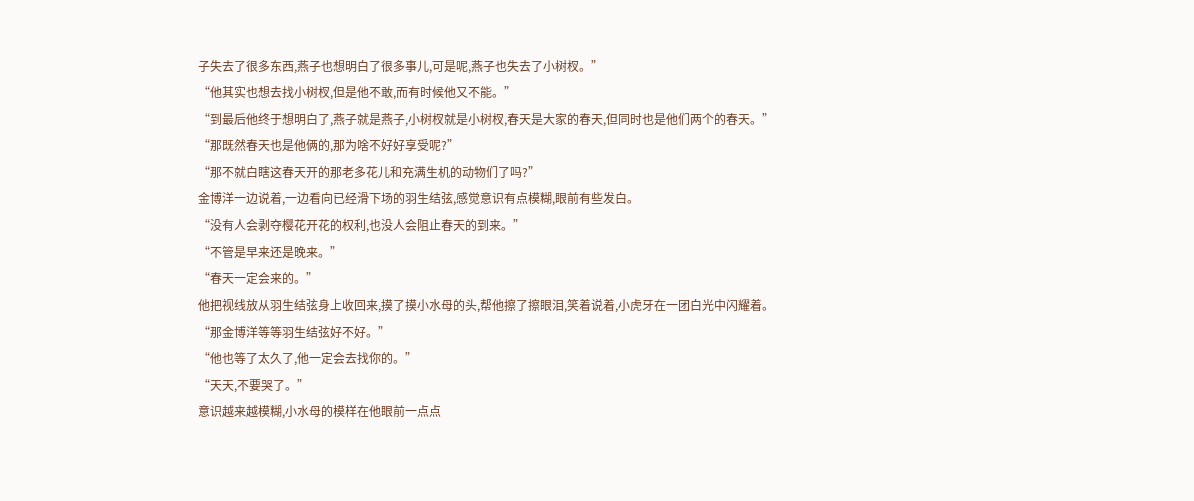子失去了很多东西,燕子也想明白了很多事儿,可是呢,燕子也失去了小树杈。”
“他其实也想去找小树杈,但是他不敢,而有时候他又不能。”
“到最后他终于想明白了,燕子就是燕子,小树杈就是小树杈,春天是大家的春天,但同时也是他们两个的春天。”
“那既然春天也是他俩的,那为啥不好好享受呢?”
“那不就白瞎这春天开的那老多花儿和充满生机的动物们了吗?”
金博洋一边说着,一边看向已经滑下场的羽生结弦,感觉意识有点模糊,眼前有些发白。
“没有人会剥夺樱花开花的权利,也没人会阻止春天的到来。”
“不管是早来还是晚来。”
“春天一定会来的。”
他把视线放从羽生结弦身上收回来,摸了摸小水母的头,帮他擦了擦眼泪,笑着说着,小虎牙在一团白光中闪耀着。
“那金博洋等等羽生结弦好不好。”
“他也等了太久了,他一定会去找你的。”
“天天,不要哭了。”
意识越来越模糊,小水母的模样在他眼前一点点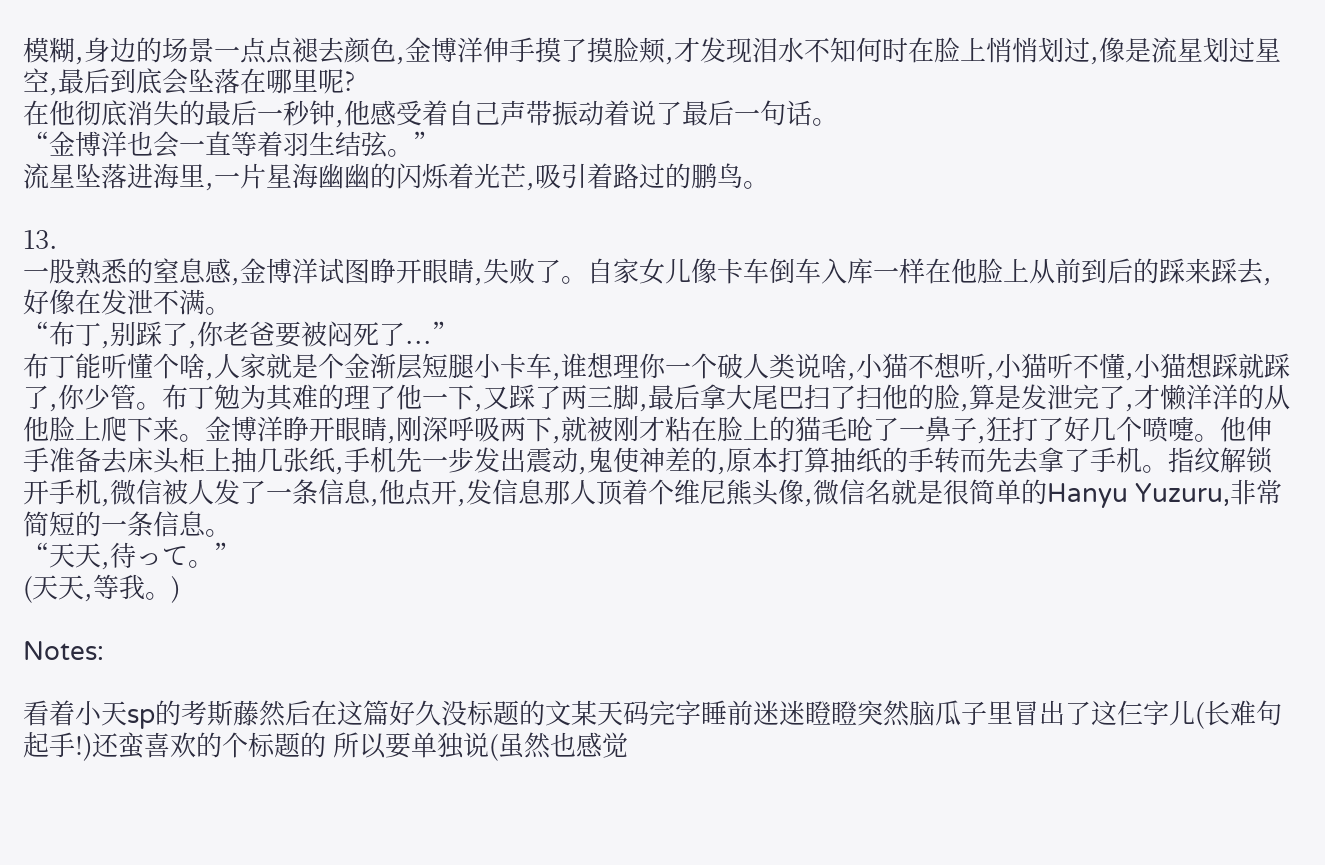模糊,身边的场景一点点褪去颜色,金博洋伸手摸了摸脸颊,才发现泪水不知何时在脸上悄悄划过,像是流星划过星空,最后到底会坠落在哪里呢?
在他彻底消失的最后一秒钟,他感受着自己声带振动着说了最后一句话。
“金博洋也会一直等着羽生结弦。”
流星坠落进海里,一片星海幽幽的闪烁着光芒,吸引着路过的鹏鸟。

13.
一股熟悉的窒息感,金博洋试图睁开眼睛,失败了。自家女儿像卡车倒车入库一样在他脸上从前到后的踩来踩去,好像在发泄不满。
“布丁,别踩了,你老爸要被闷死了...”
布丁能听懂个啥,人家就是个金渐层短腿小卡车,谁想理你一个破人类说啥,小猫不想听,小猫听不懂,小猫想踩就踩了,你少管。布丁勉为其难的理了他一下,又踩了两三脚,最后拿大尾巴扫了扫他的脸,算是发泄完了,才懒洋洋的从他脸上爬下来。金博洋睁开眼睛,刚深呼吸两下,就被刚才粘在脸上的猫毛呛了一鼻子,狂打了好几个喷嚏。他伸手准备去床头柜上抽几张纸,手机先一步发出震动,鬼使神差的,原本打算抽纸的手转而先去拿了手机。指纹解锁开手机,微信被人发了一条信息,他点开,发信息那人顶着个维尼熊头像,微信名就是很简单的Hanyu Yuzuru,非常简短的一条信息。
“天天,待って。”
(天天,等我。)

Notes:

看着小天sp的考斯藤然后在这篇好久没标题的文某天码完字睡前迷迷瞪瞪突然脑瓜子里冒出了这仨字儿(长难句起手!)还蛮喜欢的个标题的 所以要单独说(虽然也感觉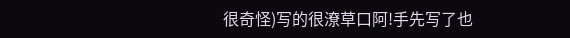很奇怪)写的很潦草口阿!手先写了也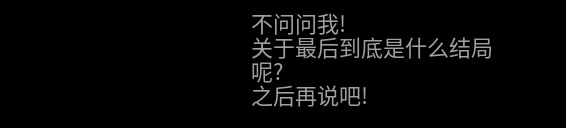不问问我!
关于最后到底是什么结局呢?
之后再说吧!